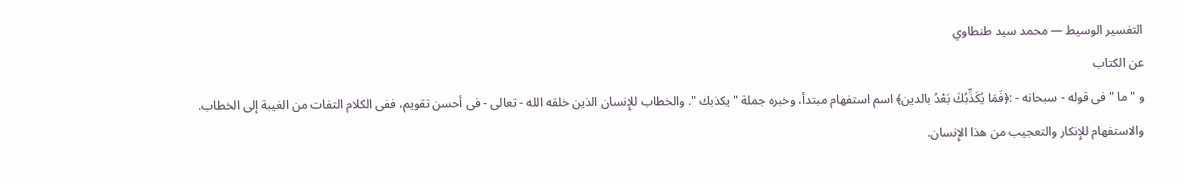التفسير الوسيط — محمد سيد طنطاوي
عن الكتاب
و " ما " فى قوله - سبحانه - :﴿فَمَا يُكَذِّبُكَ بَعْدُ بالدين﴾ اسم استفهام مبتدأ، وخبره جملة " يكذبك ". والخطاب للإِنسان الذين خلقه الله - تعالى - فى أحسن تقويم، ففى الكلام التفات من الغيبة إلى الخطاب. والاستفهام للإِنكار والتعجيب من هذا الإِنسان.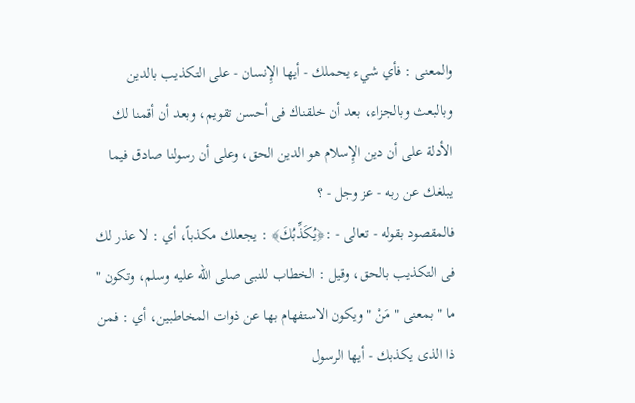والمعنى : فأي شيء يحملك - أيها الإِنسان - على التكذيب بالدين وبالبعث وبالجزاء، بعد أن خلقناك فى أحسن تقويم، وبعد أن أقمنا لك الأدلة على أن دين الإِسلام هو الدين الحق، وعلى أن رسولنا صادق فيما يبلغك عن ربه - عز وجل - ؟
فالمقصود بقوله - تعالى - :﴿يُكَذِّبُكَ﴾ : يجعلك مكذباً، أي : لا عذر لك فى التكذيب بالحق، وقيل : الخطاب للنبى صلى الله عليه وسلم، وتكون " ما " بمعنى " مَنْ " ويكون الاستفهام بها عن ذوات المخاطبين، أي : فمن ذا الذى يكذبك - أيها الرسول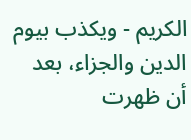الكريم - ويكذب بيوم الدين والجزاء، بعد أن ظهرت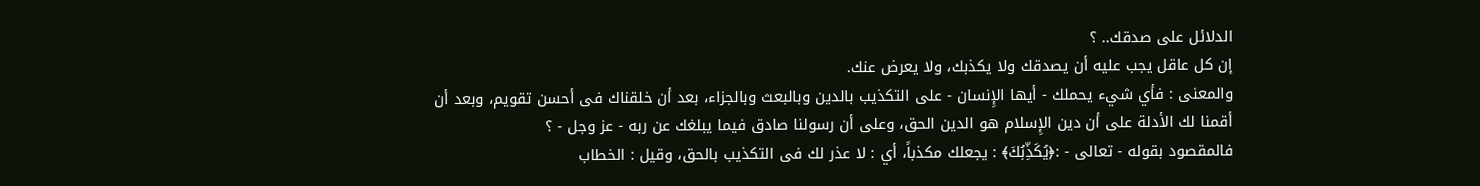الدلائل على صدقك.. ؟
إن كل عاقل يجب عليه أن يصدقك ولا يكذبك، ولا يعرض عنك.
والمعنى : فأي شيء يحملك - أيها الإِنسان - على التكذيب بالدين وبالبعث وبالجزاء، بعد أن خلقناك فى أحسن تقويم، وبعد أن أقمنا لك الأدلة على أن دين الإِسلام هو الدين الحق، وعلى أن رسولنا صادق فيما يبلغك عن ربه - عز وجل - ؟
فالمقصود بقوله - تعالى - :﴿يُكَذِّبُكَ﴾ : يجعلك مكذباً، أي : لا عذر لك فى التكذيب بالحق، وقيل : الخطاب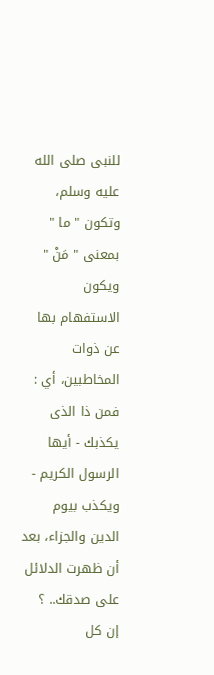للنبى صلى الله عليه وسلم، وتكون " ما " بمعنى " مَنْ " ويكون الاستفهام بها عن ذوات المخاطبين، أي : فمن ذا الذى يكذبك - أيها الرسول الكريم - ويكذب بيوم الدين والجزاء، بعد أن ظهرت الدلائل على صدقك.. ؟
إن كل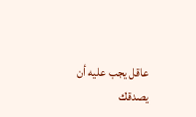عاقل يجب عليه أن يصدقك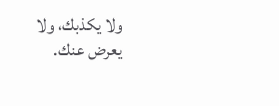ولا يكذبك، ولا يعرض عنك.